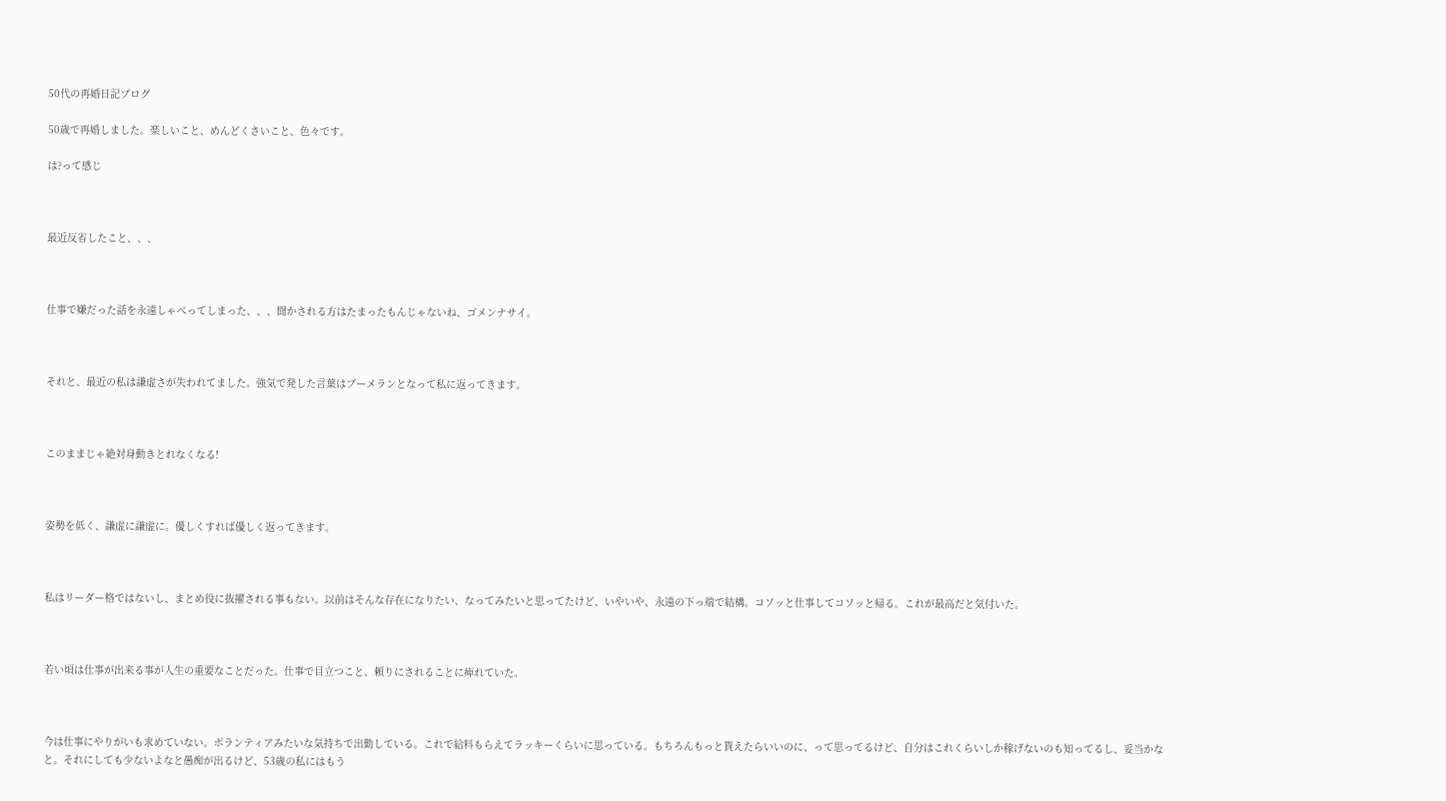50代の再婚日記ブログ

50歳で再婚しました。楽しいこと、めんどくさいこと、色々です。

は?って感じ



最近反省したこと、、、



仕事で嫌だった話を永遠しゃべってしまった、、、聞かされる方はたまったもんじゃないね、ゴメンナサイ。



それと、最近の私は謙虚さが失われてました。強気で発した言葉はブーメランとなって私に返ってきます。



このままじゃ絶対身動きとれなくなる!



姿勢を低く、謙虚に謙虚に。優しくすれば優しく返ってきます。



私はリーダー格ではないし、まとめ役に抜擢される事もない。以前はそんな存在になりたい、なってみたいと思ってたけど、いやいや、永遠の下っ端で結構。コソッと仕事してコソッと帰る。これが最高だと気付いた。



若い頃は仕事が出来る事が人生の重要なことだった。仕事で目立つこと、頼りにされることに痺れていた。



今は仕事にやりがいも求めていない。ボランティアみたいな気持ちで出勤している。これで給料もらえてラッキーくらいに思っている。もちろんもっと貰えたらいいのに、って思ってるけど、自分はこれくらいしか稼げないのも知ってるし、妥当かなと。それにしても少ないよなと愚痴が出るけど、53歳の私にはもう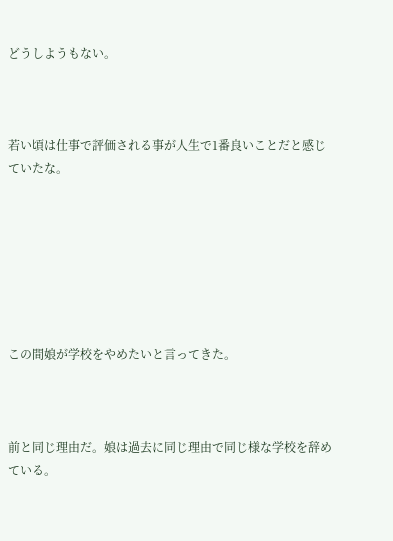どうしようもない。



若い頃は仕事で評価される事が人生で1番良いことだと感じていたな。







この間娘が学校をやめたいと言ってきた。



前と同じ理由だ。娘は過去に同じ理由で同じ様な学校を辞めている。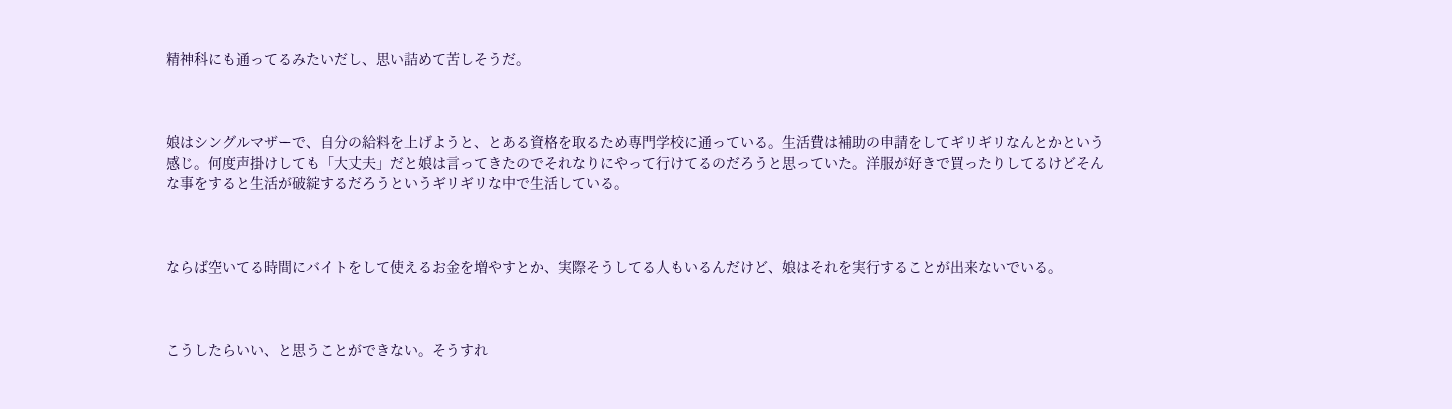精神科にも通ってるみたいだし、思い詰めて苦しそうだ。



娘はシングルマザーで、自分の給料を上げようと、とある資格を取るため専門学校に通っている。生活費は補助の申請をしてギリギリなんとかという感じ。何度声掛けしても「大丈夫」だと娘は言ってきたのでそれなりにやって行けてるのだろうと思っていた。洋服が好きで買ったりしてるけどそんな事をすると生活が破綻するだろうというギリギリな中で生活している。



ならば空いてる時間にバイトをして使えるお金を増やすとか、実際そうしてる人もいるんだけど、娘はそれを実行することが出来ないでいる。



こうしたらいい、と思うことができない。そうすれ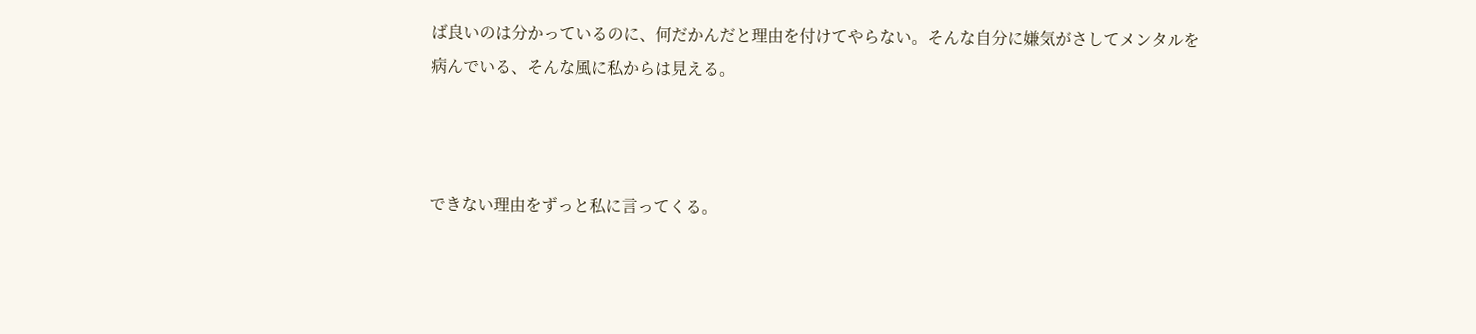ば良いのは分かっているのに、何だかんだと理由を付けてやらない。そんな自分に嫌気がさしてメンタルを病んでいる、そんな風に私からは見える。



できない理由をずっと私に言ってくる。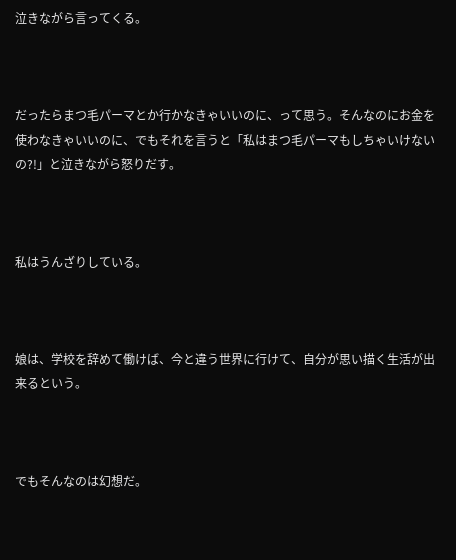泣きながら言ってくる。



だったらまつ毛パーマとか行かなきゃいいのに、って思う。そんなのにお金を使わなきゃいいのに、でもそれを言うと「私はまつ毛パーマもしちゃいけないの?!」と泣きながら怒りだす。



私はうんざりしている。



娘は、学校を辞めて働けば、今と違う世界に行けて、自分が思い描く生活が出来るという。



でもそんなのは幻想だ。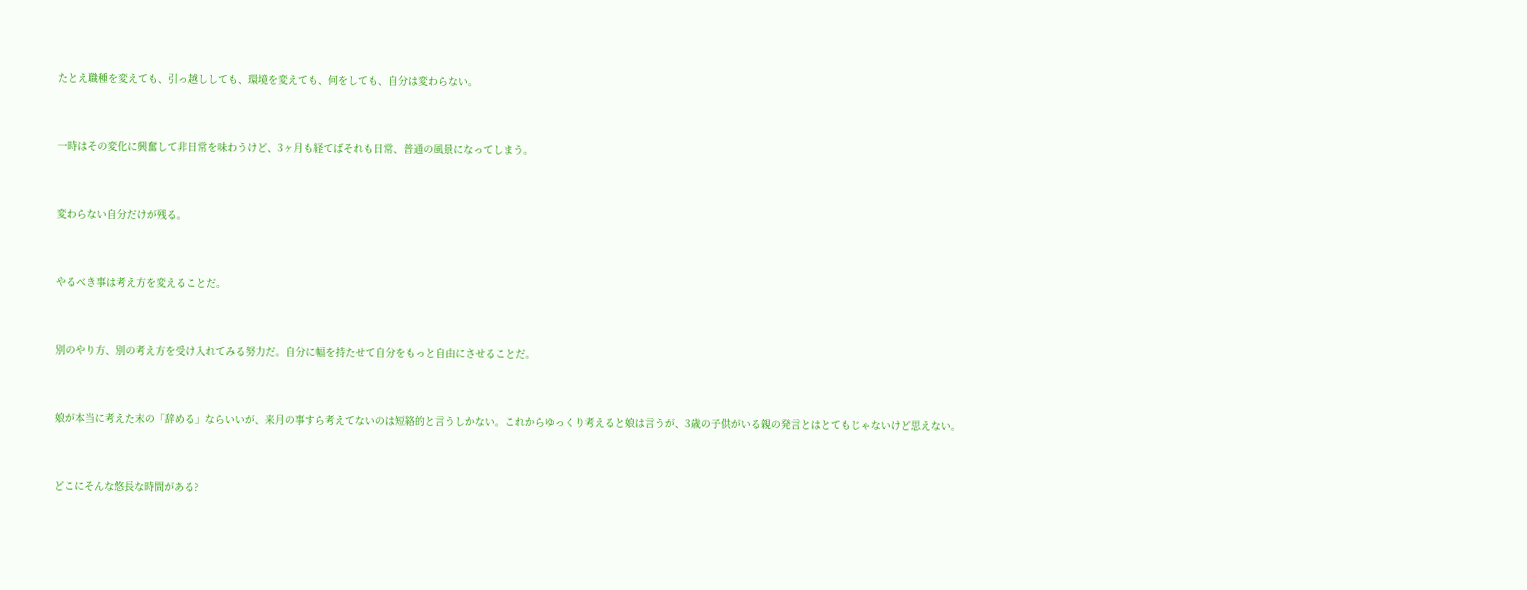たとえ職種を変えても、引っ越ししても、環境を変えても、何をしても、自分は変わらない。



一時はその変化に興奮して非日常を味わうけど、3ヶ月も経てばそれも日常、普通の風景になってしまう。



変わらない自分だけが残る。



やるべき事は考え方を変えることだ。



別のやり方、別の考え方を受け入れてみる努力だ。自分に幅を持たせて自分をもっと自由にさせることだ。



娘が本当に考えた末の「辞める」ならいいが、来月の事すら考えてないのは短絡的と言うしかない。これからゆっくり考えると娘は言うが、3歳の子供がいる親の発言とはとてもじゃないけど思えない。



どこにそんな悠長な時間がある?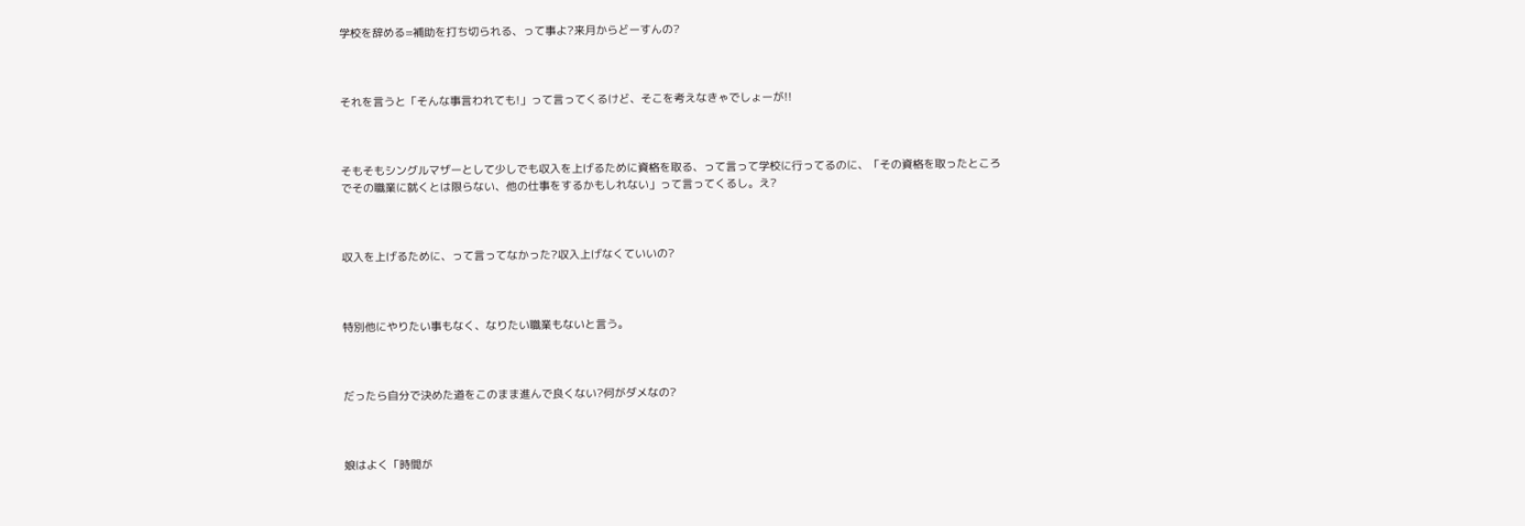学校を辞める=補助を打ち切られる、って事よ?来月からどーすんの?



それを言うと「そんな事言われても!」って言ってくるけど、そこを考えなきゃでしょーが!!



そもそもシングルマザーとして少しでも収入を上げるために資格を取る、って言って学校に行ってるのに、「その資格を取ったところでその職業に就くとは限らない、他の仕事をするかもしれない」って言ってくるし。え?



収入を上げるために、って言ってなかった?収入上げなくていいの?



特別他にやりたい事もなく、なりたい職業もないと言う。



だったら自分で決めた道をこのまま進んで良くない?何がダメなの?



娘はよく「時間が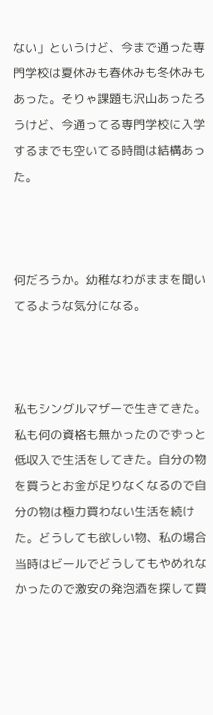ない」というけど、今まで通った専門学校は夏休みも春休みも冬休みもあった。そりゃ課題も沢山あったろうけど、今通ってる専門学校に入学するまでも空いてる時間は結構あった。



何だろうか。幼稚なわがままを聞いてるような気分になる。



私もシングルマザーで生きてきた。私も何の資格も無かったのでずっと低収入で生活をしてきた。自分の物を買うとお金が足りなくなるので自分の物は極力買わない生活を続けた。どうしても欲しい物、私の場合当時はビールでどうしてもやめれなかったので激安の発泡酒を探して買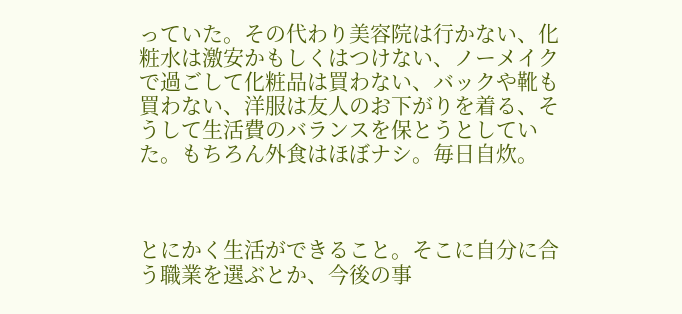っていた。その代わり美容院は行かない、化粧水は激安かもしくはつけない、ノーメイクで過ごして化粧品は買わない、バックや靴も買わない、洋服は友人のお下がりを着る、そうして生活費のバランスを保とうとしていた。もちろん外食はほぼナシ。毎日自炊。



とにかく生活ができること。そこに自分に合う職業を選ぶとか、今後の事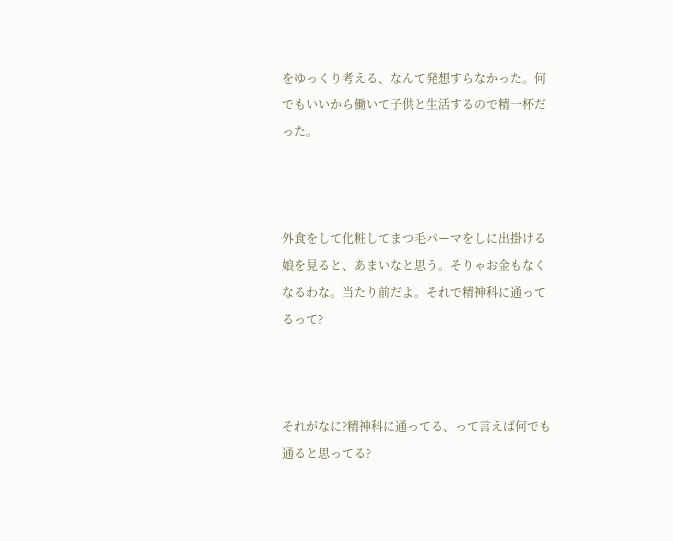をゆっくり考える、なんて発想すらなかった。何でもいいから働いて子供と生活するので精一杯だった。



外食をして化粧してまつ毛パーマをしに出掛ける娘を見ると、あまいなと思う。そりゃお金もなくなるわな。当たり前だよ。それで精神科に通ってるって?



それがなに?精神科に通ってる、って言えば何でも通ると思ってる?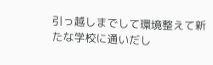引っ越しまでして環境整えて新たな学校に通いだし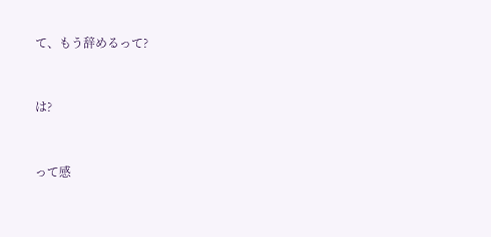て、もう辞めるって?



は?



って感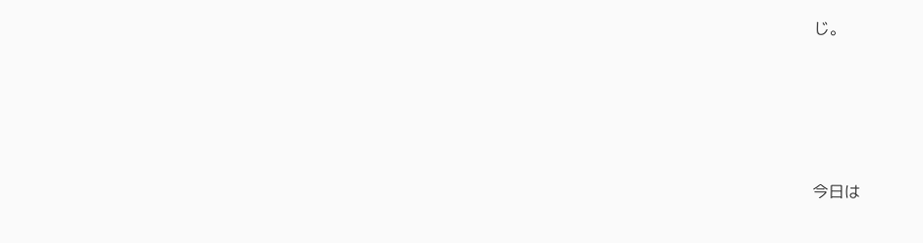じ。





今日は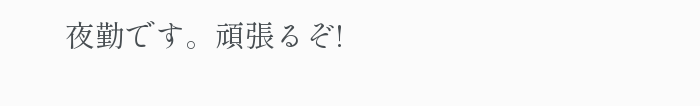夜勤です。頑張るぞ!